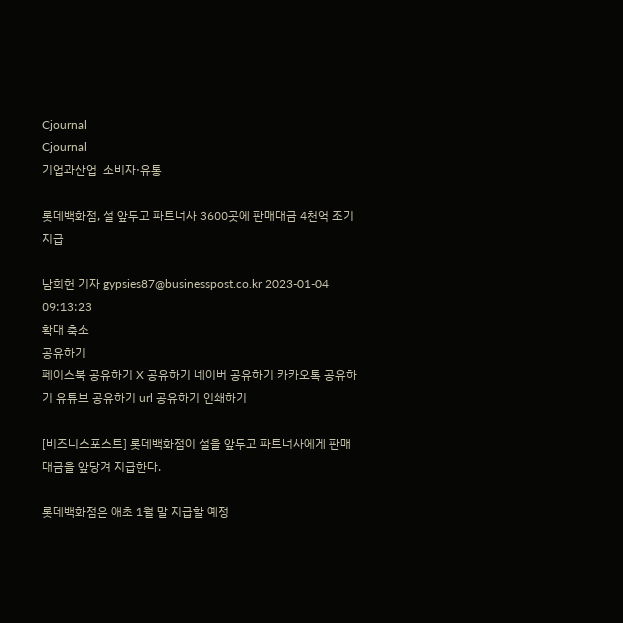Cjournal
Cjournal
기업과산업  소비자·유통

롯데백화점, 설 앞두고 파트너사 3600곳에 판매대금 4천억 조기 지급

남희헌 기자 gypsies87@businesspost.co.kr 2023-01-04 09:13:23
확대 축소
공유하기
페이스북 공유하기 X 공유하기 네이버 공유하기 카카오톡 공유하기 유튜브 공유하기 url 공유하기 인쇄하기

[비즈니스포스트] 롯데백화점이 설을 앞두고 파트너사에게 판매대금을 앞당겨 지급한다.

롯데백화점은 애초 1월 말 지급할 예정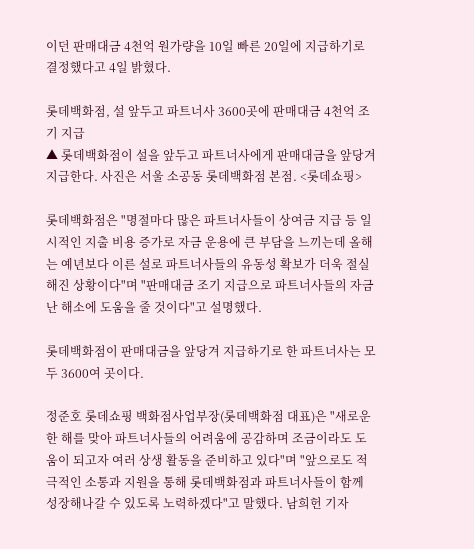이던 판매대금 4천억 원가량을 10일 빠른 20일에 지급하기로 결정했다고 4일 밝혔다.

롯데백화점, 설 앞두고 파트너사 3600곳에 판매대금 4천억 조기 지급
▲ 롯데백화점이 설을 앞두고 파트너사에게 판매대금을 앞당겨 지급한다. 사진은 서울 소공동 롯데백화점 본점. <롯데쇼핑>

롯데백화점은 "명절마다 많은 파트너사들이 상여금 지급 등 일시적인 지출 비용 증가로 자금 운용에 큰 부담을 느끼는데 올해는 예년보다 이른 설로 파트너사들의 유동성 확보가 더욱 절실해진 상황이다"며 "판매대금 조기 지급으로 파트너사들의 자금난 해소에 도움을 줄 것이다"고 설명했다.

롯데백화점이 판매대금을 앞당겨 지급하기로 한 파트너사는 모두 3600여 곳이다.

정준호 롯데쇼핑 백화점사업부장(롯데백화점 대표)은 "새로운 한 해를 맞아 파트너사들의 어려움에 공감하며 조금이라도 도움이 되고자 여러 상생 활동을 준비하고 있다"며 "앞으로도 적극적인 소통과 지원을 통해 롯데백화점과 파트너사들이 함께 성장해나갈 수 있도록 노력하겠다"고 말했다. 남희헌 기자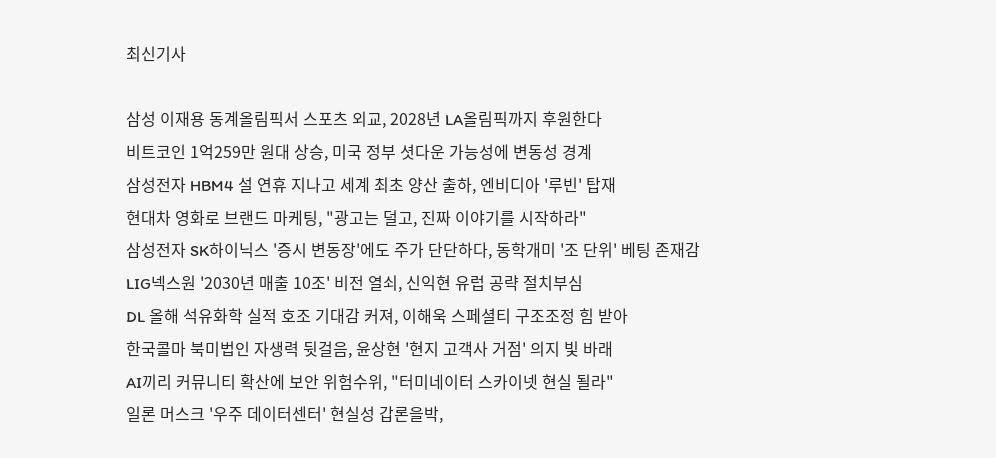최신기사

삼성 이재용 동계올림픽서 스포츠 외교, 2028년 LA올림픽까지 후원한다
비트코인 1억259만 원대 상승, 미국 정부 셧다운 가능성에 변동성 경계
삼성전자 HBM4 설 연휴 지나고 세계 최초 양산 출하, 엔비디아 '루빈' 탑재
현대차 영화로 브랜드 마케팅, "광고는 덜고, 진짜 이야기를 시작하라"
삼성전자 SK하이닉스 '증시 변동장'에도 주가 단단하다, 동학개미 '조 단위' 베팅 존재감
LIG넥스원 '2030년 매출 10조' 비전 열쇠, 신익현 유럽 공략 절치부심
DL 올해 석유화학 실적 호조 기대감 커져, 이해욱 스페셜티 구조조정 힘 받아
한국콜마 북미법인 자생력 뒷걸음, 윤상현 '현지 고객사 거점' 의지 빛 바래
AI끼리 커뮤니티 확산에 보안 위험수위, "터미네이터 스카이넷 현실 될라"
일론 머스크 '우주 데이터센터' 현실성 갑론을박,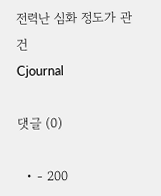전력난 심화 정도가 관건
Cjournal

댓글 (0)

  • - 200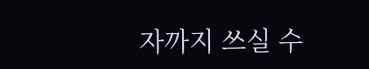자까지 쓰실 수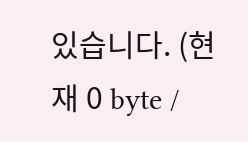있습니다. (현재 0 byte /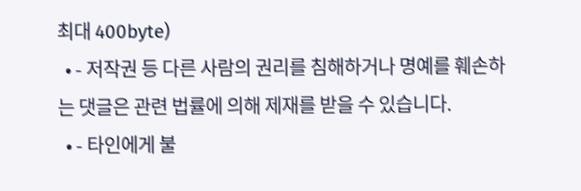최대 400byte)
  • - 저작권 등 다른 사람의 권리를 침해하거나 명예를 훼손하는 댓글은 관련 법률에 의해 제재를 받을 수 있습니다.
  • - 타인에게 불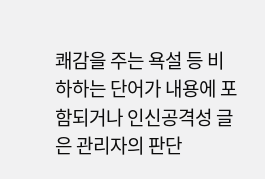쾌감을 주는 욕설 등 비하하는 단어가 내용에 포함되거나 인신공격성 글은 관리자의 판단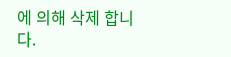에 의해 삭제 합니다.